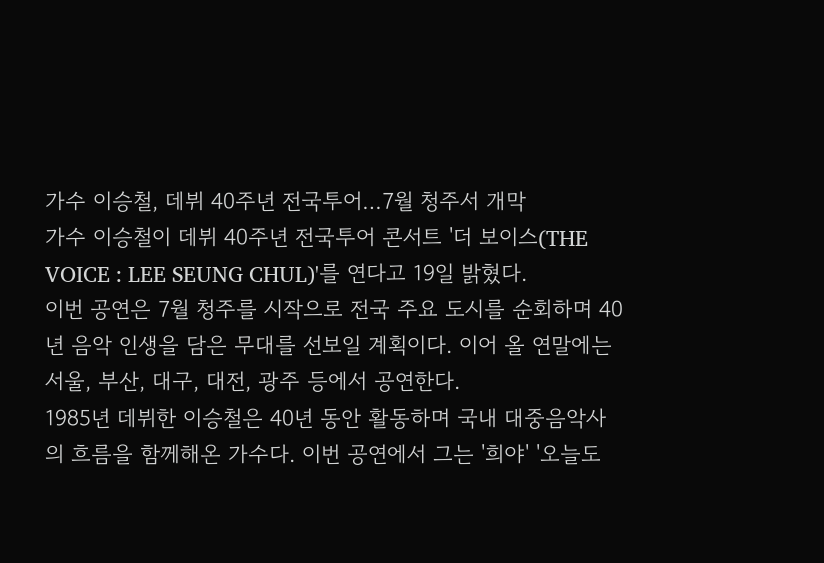가수 이승철, 데뷔 40주년 전국투어…7월 청주서 개막
가수 이승철이 데뷔 40주년 전국투어 콘서트 '더 보이스(THE VOICE : LEE SEUNG CHUL)'를 연다고 19일 밝혔다.
이번 공연은 7월 청주를 시작으로 전국 주요 도시를 순회하며 40년 음악 인생을 담은 무대를 선보일 계획이다. 이어 올 연말에는 서울, 부산, 대구, 대전, 광주 등에서 공연한다.
1985년 데뷔한 이승철은 40년 동안 활동하며 국내 대중음악사의 흐름을 함께해온 가수다. 이번 공연에서 그는 '희야' '오늘도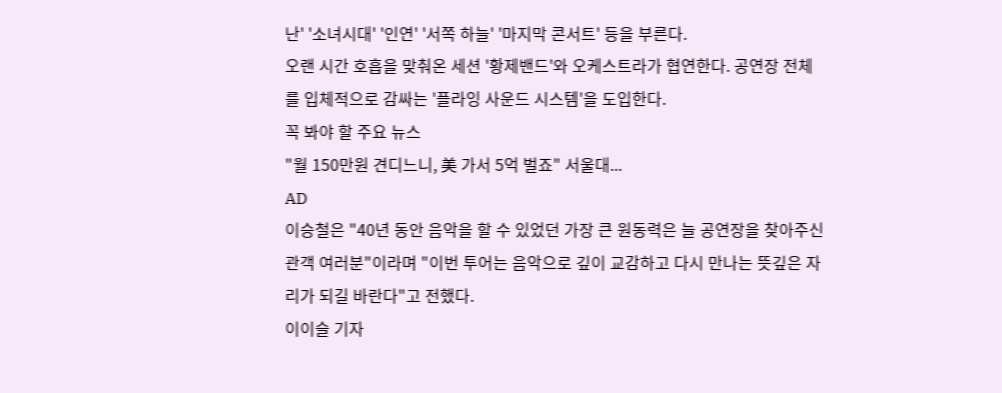난' '소녀시대' '인연' '서쪽 하늘' '마지막 콘서트' 등을 부른다.
오랜 시간 호흡을 맞춰온 세션 '황제밴드'와 오케스트라가 협연한다. 공연장 전체를 입체적으로 감싸는 '플라잉 사운드 시스템'을 도입한다.
꼭 봐야 할 주요 뉴스
"월 150만원 견디느니, 美 가서 5억 벌죠" 서울대...
AD
이승철은 "40년 동안 음악을 할 수 있었던 가장 큰 원동력은 늘 공연장을 찾아주신 관객 여러분"이라며 "이번 투어는 음악으로 깊이 교감하고 다시 만나는 뜻깊은 자리가 되길 바란다"고 전했다.
이이슬 기자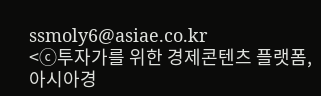ssmoly6@asiae.co.kr
<ⓒ투자가를 위한 경제콘텐츠 플랫폼, 아시아경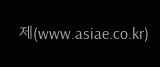제(www.asiae.co.kr)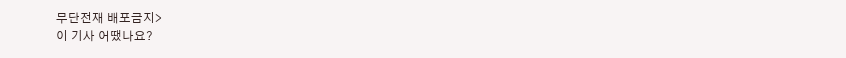무단전재 배포금지>
이 기사 어땠나요?